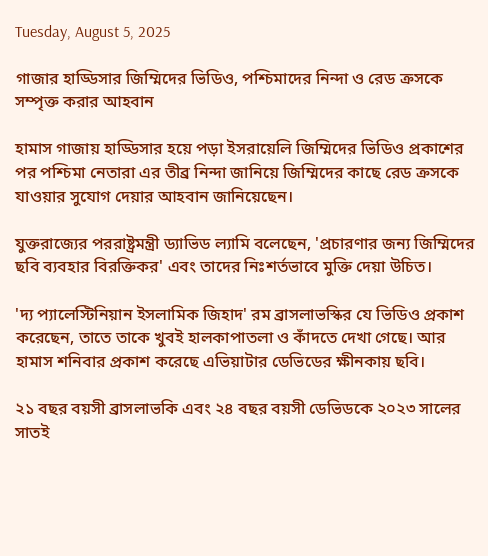Tuesday, August 5, 2025

গাজার হাড্ডিসার জিম্মিদের ভিডিও, পশ্চিমাদের নিন্দা ও রেড ক্রসকে সম্পৃক্ত করার আহবান

হামাস গাজায় হাড্ডিসার হয়ে পড়া ইসরায়েলি জিম্মিদের ভিডিও প্রকাশের পর পশ্চিমা নেতারা এর তীব্র নিন্দা জানিয়ে জিম্মিদের কাছে রেড ক্রসকে যাওয়ার সুযোগ দেয়ার আহবান জানিয়েছেন।

যুক্তরাজ্যের পররাষ্ট্রমন্ত্রী ড্যাভিড ল্যামি বলেছেন, 'প্রচারণার জন্য জিম্মিদের ছবি ব্যবহার বিরক্তিকর' এবং তাদের নিঃশর্তভাবে মুক্তি দেয়া উচিত।

'দ্য প্যালেস্টিনিয়ান ইসলামিক জিহাদ' রম ব্রাসলাভস্কির যে ভিডিও প্রকাশ করেছেন, তাতে তাকে খুবই হালকাপাতলা ও কাঁদতে দেখা গেছে। আর হামাস শনিবার প্রকাশ করেছে এভিয়াটার ডেভিডের ক্ষীনকায় ছবি।

২১ বছর বয়সী ব্রাসলাভকি এবং ২৪ বছর বয়সী ডেভিডকে ২০২৩ সালের সাতই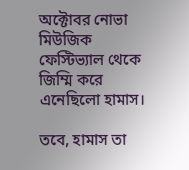অক্টোবর নোভা মিউজিক ফেস্টিভ্যাল থেকে জিম্মি করে এনেছিলো হামাস।

তবে, হামাস তা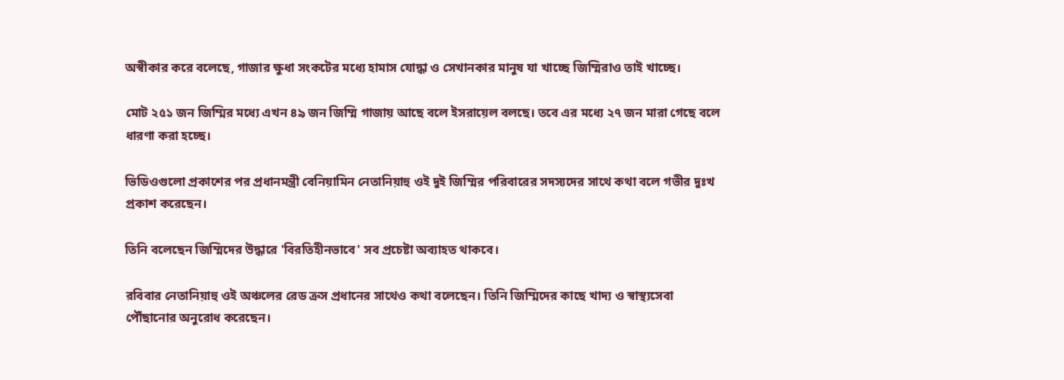অস্বীকার করে বলেছে, গাজার ক্ষুধা সংকটের মধ্যে হামাস যোদ্ধা ও সেখানকার মানুষ যা খাচ্ছে জিম্মিরাও তাই খাচ্ছে।

মোট ২৫১ জন জিম্মির মধ্যে এখন ৪৯ জন জিম্মি গাজায় আছে বলে ইসরায়েল বলছে। তবে এর মধ্যে ২৭ জন মারা গেছে বলে ধারণা করা হচ্ছে।

ভিডিওগুলো প্রকাশের পর প্রধানমন্ত্রী বেনিয়ামিন নেতানিয়াহু ওই দুই জিম্মির পরিবারের সদস্যদের সাথে কথা বলে গভীর দুঃখ প্রকাশ করেছেন।

তিনি বলেছেন জিম্মিদের উদ্ধারে 'বিরতিহীনভাবে' সব প্রচেষ্টা অব্যাহত থাকবে।

রবিবার নেতানিয়াহু ওই অঞ্চলের রেড ক্রস প্রধানের সাথেও কথা বলেছেন। তিনি জিম্মিদের কাছে খাদ্য ও স্বাস্থ্যসেবা পৌঁছানোর অনুরোধ করেছেন।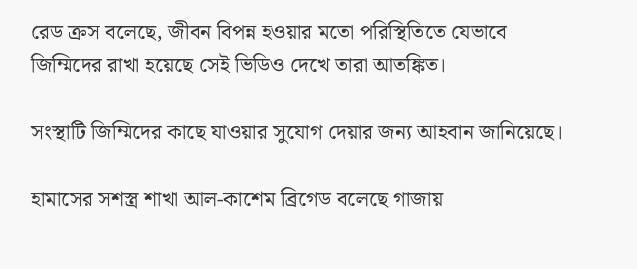রেড ক্রস বলেছে, জীবন বিপন্ন হওয়ার মতো পরিস্থিতিতে যেভাবে জিম্মিদের রাখা হয়েছে সেই ভিডিও দেখে তারা আতঙ্কিত।

সংস্থাটি জিম্মিদের কাছে যাওয়ার সুযোগ দেয়ার জন্য আহবান জানিয়েছে।

হামাসের সশস্ত্র শাখা আল-কাশেম ব্রিগেড বলেছে গাজায়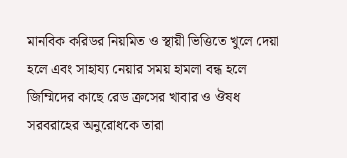মানবিক করিডর নিয়মিত ও স্থায়ী ভিত্তিতে খুলে দেয়া হলে এবং সাহায্য নেয়ার সময় হামলা বন্ধ হলে জিম্মিদের কাছে রেড ক্রসের খাবার ও ঔষধ সরবরাহের অনুরোধকে তারা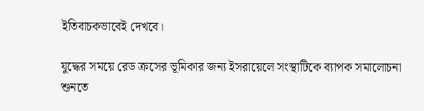ইতিবাচকভাবেই দেখবে।

যুদ্ধের সময়ে রেড ক্রসের ভূমিকার জন্য ইসরায়েলে সংস্থাটিকে ব্যাপক সমালোচনা শুনতে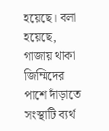হয়েছে। বলা হয়েছে, গাজায় থাকা জিম্মিদের পাশে দাঁড়াতে সংস্থাটি ব্যর্থ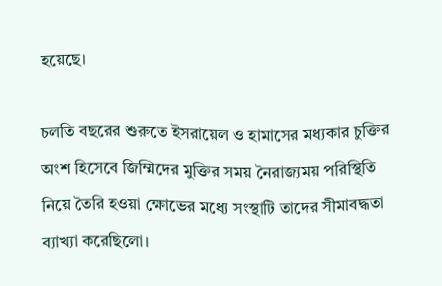হয়েছে।

চলতি বছরের শুরুতে ইসরায়েল ও হামাসের মধ্যকার চুক্তির অংশ হিসেবে জিম্মিদের মুক্তির সময় নৈরাজ্যময় পরিস্থিতি নিয়ে তৈরি হওয়া ক্ষোভের মধ্যে সংস্থাটি তাদের সীমাবদ্ধতা ব্যাখ্যা করেছিলো।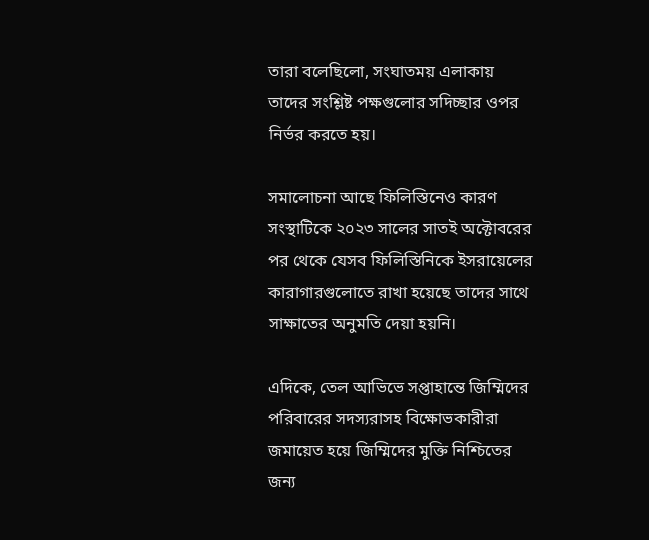তারা বলেছিলো, সংঘাতময় এলাকায় তাদের সংশ্লিষ্ট পক্ষগুলোর সদিচ্ছার ওপর নির্ভর করতে হয়।

সমালোচনা আছে ফিলিস্তিনেও কারণ সংস্থাটিকে ২০২৩ সালের সাতই অক্টোবরের পর থেকে যেসব ফিলিস্তিনিকে ইসরায়েলের কারাগারগুলোতে রাখা হয়েছে তাদের সাথে সাক্ষাতের অনুমতি দেয়া হয়নি।

এদিকে, তেল আভিভে সপ্তাহান্তে জিম্মিদের পরিবারের সদস্যরাসহ বিক্ষোভকারীরা জমায়েত হয়ে জিম্মিদের মুক্তি নিশ্চিতের জন্য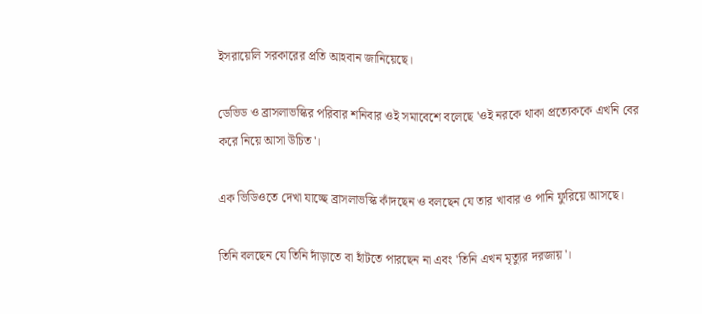ইসরায়েলি সরকারের প্রতি আহবান জানিয়েছে।

ডেভিড ও ব্রাসলাভস্কির পরিবার শনিবার ওই সমাবেশে বলেছে 'ওই নরকে থাকা প্রত্যেককে এখনি বের করে নিয়ে আসা উচিত'।

এক ভিডিওতে দেখা যাচ্ছে ব্রাসলাভস্কি কাঁদছেন ও বলছেন যে তার খাবার ও পানি ফুরিয়ে আসছে।

তিনি বলছেন যে তিনি দাঁড়াতে বা হাঁটতে পারছেন না এবং 'তিনি এখন মৃত্যুর দরজায়'।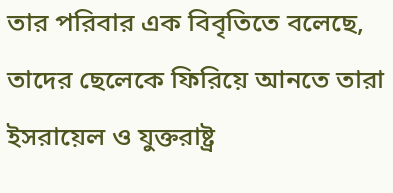তার পরিবার এক বিবৃতিতে বলেছে, তাদের ছেলেকে ফিরিয়ে আনতে তারা ইসরায়েল ও যুক্তরাষ্ট্র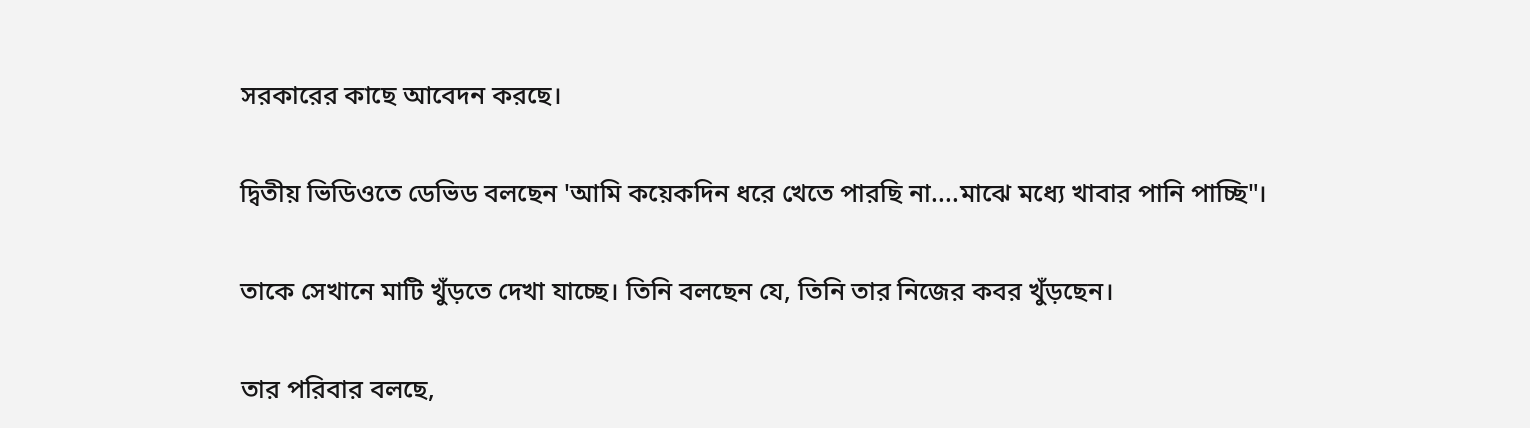সরকারের কাছে আবেদন করছে।

দ্বিতীয় ভিডিওতে ডেভিড বলছেন 'আমি কয়েকদিন ধরে খেতে পারছি না....মাঝে মধ্যে খাবার পানি পাচ্ছি"।

তাকে সেখানে মাটি খুঁড়তে দেখা যাচ্ছে। তিনি বলছেন যে, তিনি তার নিজের কবর খুঁড়ছেন।

তার পরিবার বলছে,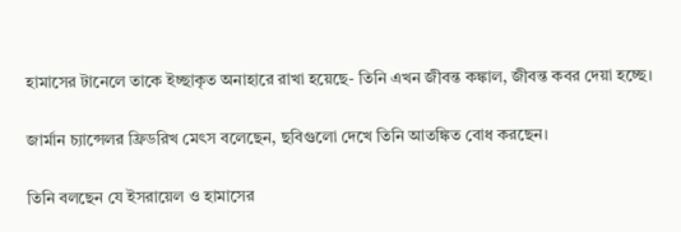হামাসের টানেলে তাকে ইচ্ছাকৃত অনাহারে রাখা হয়েছে- তিনি এখন জীবন্ত কঙ্কাল, জীবন্ত কবর দেয়া হচ্ছে।

জার্মান চ্যান্সেলর ফ্রিডরিখ মেৎস বলেছেন, ছবিগুলো দেখে তিনি আতঙ্কিত বোধ করছেন।

তিনি বলছেন যে ইসরায়েল ও হামাসের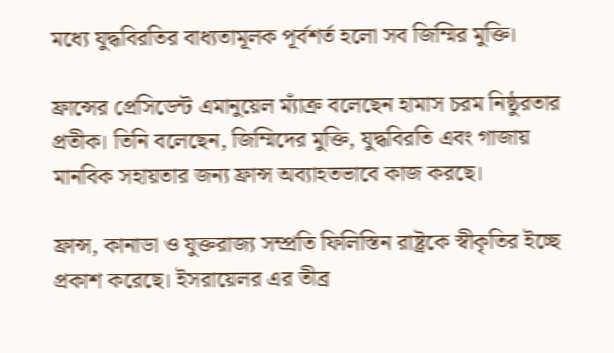মধ্যে যুদ্ধবিরতির বাধ্যতামূলক পূর্বশর্ত হলো সব জিম্মির মুক্তি।

ফ্রান্সের প্রেসিডেন্ট এমানুয়েল ম্যাঁক্র বলেছেন হামাস চরম নিষ্ঠুরতার প্রতীক। তিনি বলেছেন, জিম্মিদের মুক্তি, যুদ্ধবিরতি এবং গাজায় মানবিক সহায়তার জন্য ফ্রান্স অব্যাহতভাবে কাজ করছে।

ফ্রান্স, কানাডা ও যুক্তরাজ্য সম্প্রতি ফিলিস্তিন রাষ্ট্রকে স্বীকৃতির ইচ্ছে প্রকাশ করেছে। ইসরায়েলর এর তীব্র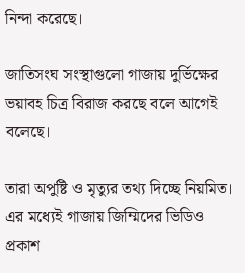নিন্দা করেছে।

জাতিসংঘ সংস্থাগুলো গাজায় দুর্ভিক্ষের ভয়াবহ চিত্র বিরাজ করছে বলে আগেই বলেছে।

তারা অপুষ্টি ও মৃত্যুর তথ্য দিচ্ছে নিয়মিত। এর মধ্যেই গাজায় জিম্মিদের ভিডিও প্রকাশ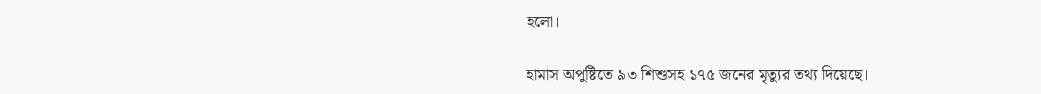হলো।

হামাস অপুষ্টিতে ৯৩ শিশুসহ ১৭৫ জনের মৃত্যুর তথ্য দিয়েছে।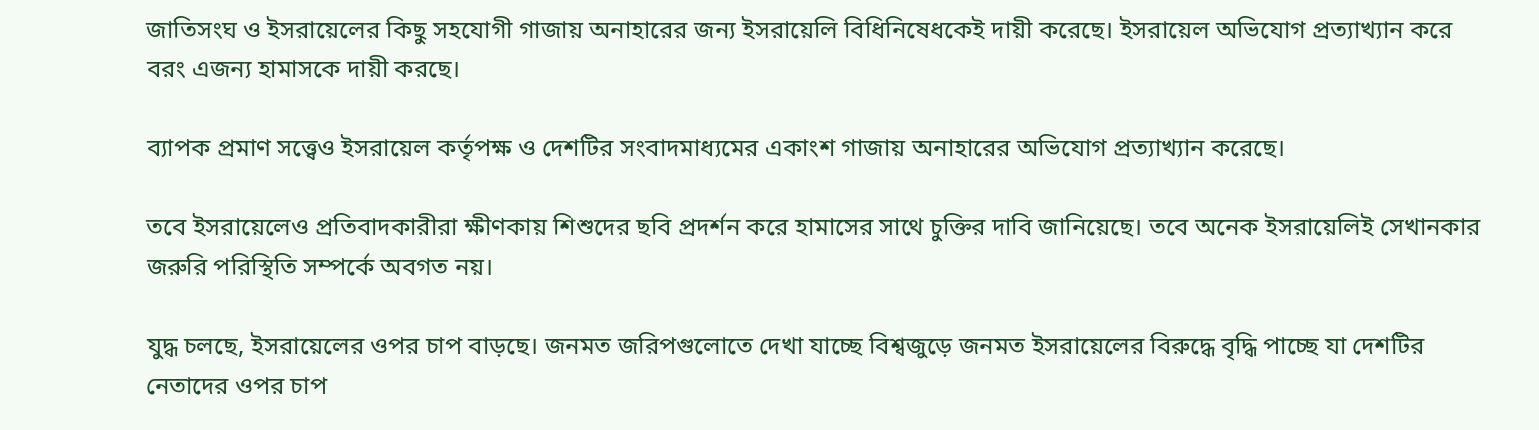জাতিসংঘ ও ইসরায়েলের কিছু সহযোগী গাজায় অনাহারের জন্য ইসরায়েলি বিধিনিষেধকেই দায়ী করেছে। ইসরায়েল অভিযোগ প্রত্যাখ্যান করে বরং এজন্য হামাসকে দায়ী করছে।

ব্যাপক প্রমাণ সত্ত্বেও ইসরায়েল কর্তৃপক্ষ ও দেশটির সংবাদমাধ্যমের একাংশ গাজায় অনাহারের অভিযোগ প্রত্যাখ্যান করেছে।

তবে ইসরায়েলেও প্রতিবাদকারীরা ক্ষীণকায় শিশুদের ছবি প্রদর্শন করে হামাসের সাথে চুক্তির দাবি জানিয়েছে। তবে অনেক ইসরায়েলিই সেখানকার জরুরি পরিস্থিতি সম্পর্কে অবগত নয়।

যুদ্ধ চলছে, ইসরায়েলের ওপর চাপ বাড়ছে। জনমত জরিপগুলোতে দেখা যাচ্ছে বিশ্বজুড়ে জনমত ইসরায়েলের বিরুদ্ধে বৃদ্ধি পাচ্ছে যা দেশটির নেতাদের ওপর চাপ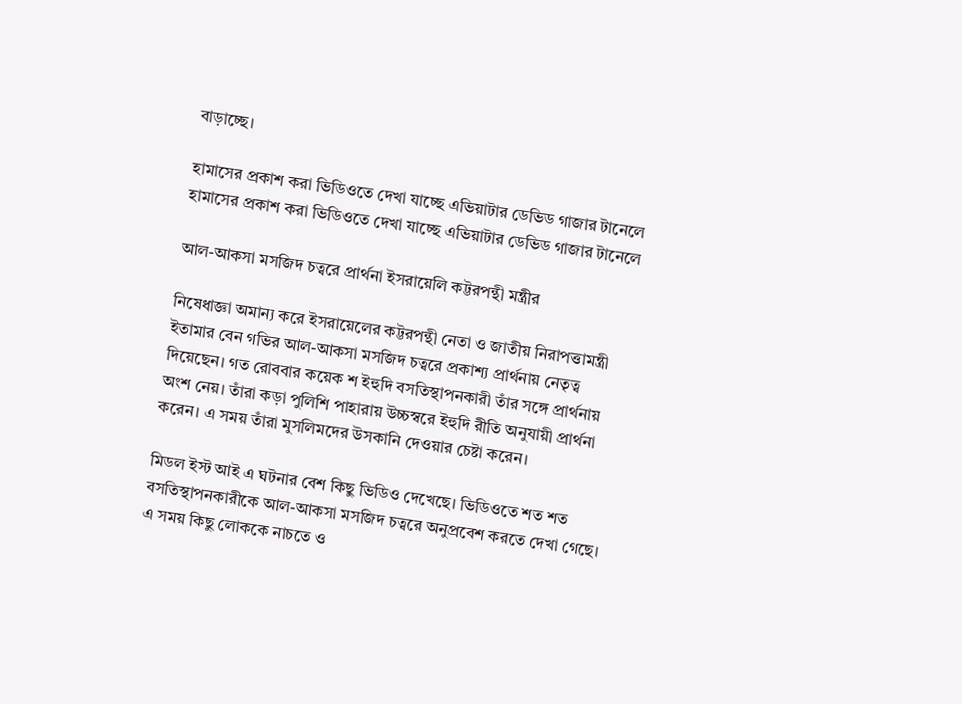বাড়াচ্ছে।

হামাসের প্রকাশ করা ভিডিওতে দেখা যাচ্ছে এভিয়াটার ডেভিড গাজার টানেলে
হামাসের প্রকাশ করা ভিডিওতে দেখা যাচ্ছে এভিয়াটার ডেভিড গাজার টানেলে

আল-আকসা মসজিদ চত্বরে প্রার্থনা ইসরায়েলি কট্টরপন্থী মন্ত্রীর

নিষেধাজ্ঞা অমান্য করে ইসরায়েলের কট্টরপন্থী নেতা ও জাতীয় নিরাপত্তামন্ত্রী ইতামার বেন গভির আল-আকসা মসজিদ চত্বরে প্রকাশ্য প্রার্থনায় নেতৃত্ব দিয়েছেন। গত রোববার কয়েক শ ইহুদি বসতিস্থাপনকারী তাঁর সঙ্গে প্রার্থনায় অংশ নেয়। তাঁরা কড়া পুলিশি পাহারায় উচ্চস্বরে ইহুদি রীতি অনুযায়ী প্রার্থনা করেন। এ সময় তাঁরা মুসলিমদের উসকানি দেওয়ার চেষ্টা করেন।

মিডল ইস্ট আই এ ঘটনার বেশ কিছু ভিডিও দেখেছে। ভিডিওতে শত শত বসতিস্থাপনকারীকে আল-আকসা মসজিদ চত্বরে অনুপ্রবেশ করতে দেখা গেছে। এ সময় কিছু লোককে নাচতে ও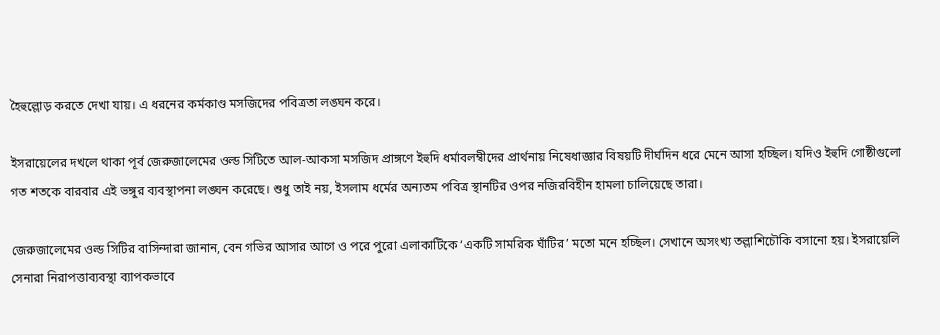হৈহুল্লোড় করতে দেখা যায়। এ ধরনের কর্মকাণ্ড মসজিদের পবিত্রতা লঙ্ঘন করে।

ইসরায়েলের দখলে থাকা পূর্ব জেরুজালেমের ওল্ড সিটিতে আল-আকসা মসজিদ প্রাঙ্গণে ইহুদি ধর্মাবলম্বীদের প্রার্থনায় নিষেধাজ্ঞার বিষয়টি দীর্ঘদিন ধরে মেনে আসা হচ্ছিল। যদিও ইহুদি গোষ্ঠীগুলো গত শতকে বারবার এই ভঙ্গুর ব্যবস্থাপনা লঙ্ঘন করেছে। শুধু তাই নয়, ইসলাম ধর্মের অন্যতম পবিত্র স্থানটির ওপর নজিরবিহীন হামলা চালিয়েছে তারা।

জেরুজালেমের ওল্ড সিটির বাসিন্দারা জানান, বেন গভির আসার আগে ও পরে পুরো এলাকাটিকে ‘একটি সামরিক ঘাঁটির’ মতো মনে হচ্ছিল। সেখানে অসংখ্য তল্লাশিচৌকি বসানো হয়। ইসরায়েলি সেনারা নিরাপত্তাব্যবস্থা ব্যাপকভাবে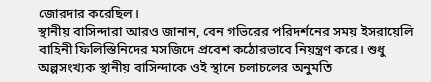জোরদার করেছিল।
স্থানীয় বাসিন্দারা আরও জানান, বেন গভিরের পরিদর্শনের সময় ইসরায়েলি বাহিনী ফিলিস্তিনিদের মসজিদে প্রবেশ কঠোরভাবে নিয়ন্ত্রণ করে। শুধু অল্পসংখ্যক স্থানীয় বাসিন্দাকে ওই স্থানে চলাচলের অনুমতি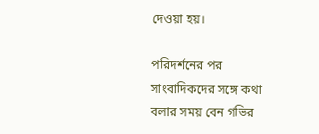দেওয়া হয়।

পরিদর্শনের পর সাংবাদিকদের সঙ্গে কথা বলার সময় বেন গভির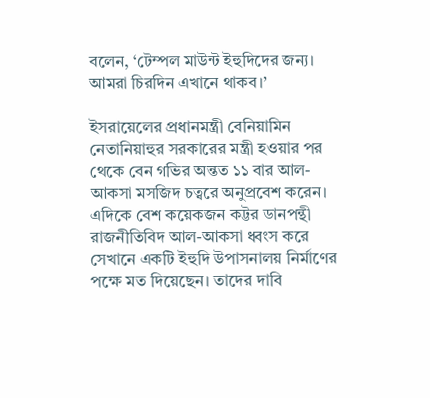বলেন, ‘টেম্পল মাউন্ট ইহুদিদের জন্য। আমরা চিরদিন এখানে থাকব।’

ইসরায়েলের প্রধানমন্ত্রী বেনিয়ামিন নেতানিয়াহুর সরকারের মন্ত্রী হওয়ার পর থেকে বেন গভির অন্তত ১১ বার আল-আকসা মসজিদ চত্বরে অনুপ্রবেশ করেন। এদিকে বেশ কয়েকজন কট্টর ডানপন্থী রাজনীতিবিদ আল-আকসা ধ্বংস করে সেখানে একটি ইহুদি উপাসনালয় নির্মাণের পক্ষে মত দিয়েছেন। তাদের দাবি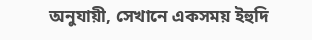অনুযায়ী, সেখানে একসময় ইহুদি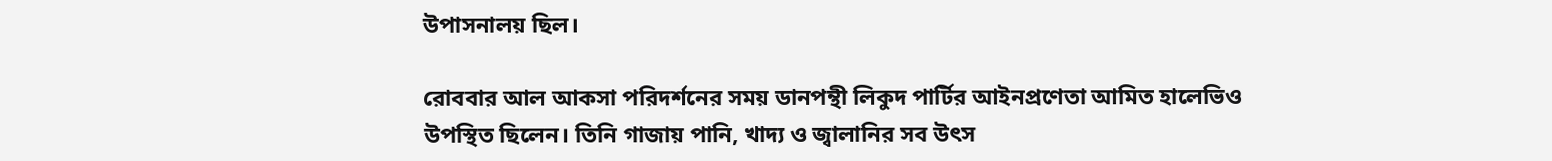উপাসনালয় ছিল।

রোববার আল আকসা পরিদর্শনের সময় ডানপন্থী লিকুদ পার্টির আইনপ্রণেতা আমিত হালেভিও উপস্থিত ছিলেন। তিনি গাজায় পানি, খাদ্য ও জ্বালানির সব উৎস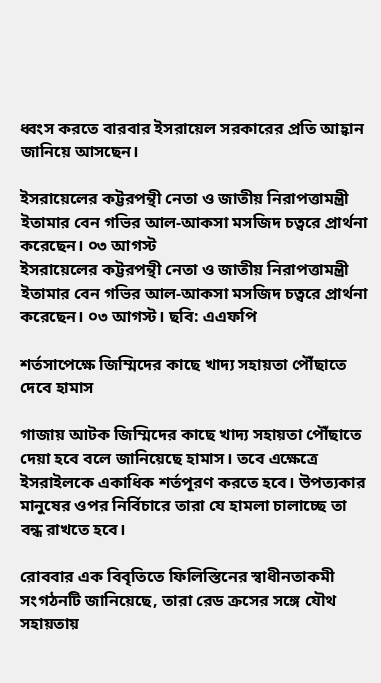ধ্বংস করতে বারবার ইসরায়েল সরকারের প্রতি আহ্বান জানিয়ে আসছেন।

ইসরায়েলের কট্টরপন্থী নেতা ও জাতীয় নিরাপত্তামন্ত্রী ইতামার বেন গভির আল-আকসা মসজিদ চত্বরে প্রার্থনা করেছেন। ০৩ আগস্ট
ইসরায়েলের কট্টরপন্থী নেতা ও জাতীয় নিরাপত্তামন্ত্রী ইতামার বেন গভির আল-আকসা মসজিদ চত্বরে প্রার্থনা করেছেন। ০৩ আগস্ট। ছবি: এএফপি

শর্তসাপেক্ষে জিম্মিদের কাছে খাদ্য সহায়তা পৌঁছাতে দেবে হামাস

গাজায় আটক জিম্মিদের কাছে খাদ্য সহায়তা পৌঁছাতে দেয়া হবে বলে জানিয়েছে হামাস। তবে এক্ষেত্রে ইসরাইলকে একাধিক শর্তপূরণ করতে হবে। উপত্যকার মানুষের ওপর নির্বিচারে তারা যে হামলা চালাচ্ছে তা  বন্ধ রাখতে হবে।

রোববার এক বিবৃতিতে ফিলিস্তিনের স্বাধীনতাকমী সংগঠনটি জানিয়েছে, তারা রেড ক্রসের সঙ্গে যৌথ সহায়তায়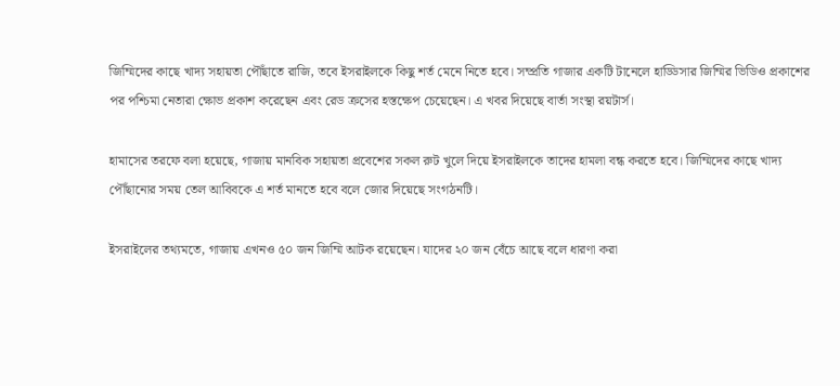জিম্মিদের কাছে খাদ্য সহায়তা পৌঁছাতে রাজি, তবে ইসরাইলকে কিছু শর্ত মেনে নিতে হবে। সম্প্রতি গাজার একটি টানেলে হাড্ডিসার জিম্মির ভিডিও প্রকাশের পর পশ্চিমা নেতারা ক্ষোভ প্রকাশ করেছেন এবং রেড ক্রসের হস্তক্ষেপ চেয়েছেন। এ খবর দিয়েছে বার্তা সংস্থা রয়টার্স।

হামাসের তরফে বলা হয়েছে, গাজায় মানবিক সহায়তা প্রবেশের সকল রুট খুলে দিয়ে ইসরাইলকে তাদের হামলা বন্ধ করতে হবে। জিম্মিদের কাছে খাদ্য পৌঁছানোর সময় তেল আবিবকে এ শর্ত মানতে হবে বলে জোর দিয়েছে সংগঠনটি।

ইসরাইলের তথ্যমতে, গাজায় এখনও ৫০ জন জিম্মি আটক রয়েছেন। যাদের ২০ জন বেঁচে আছে বলে ধারণা করা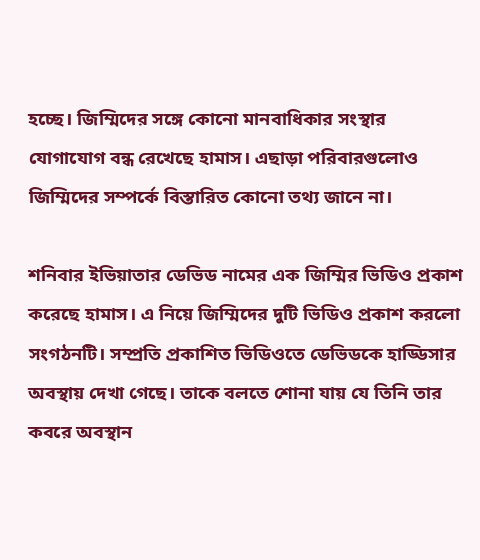হচ্ছে। জিম্মিদের সঙ্গে কোনো মানবাধিকার সংস্থার যোগাযোগ বন্ধ রেখেছে হামাস। এছাড়া পরিবারগুলোও জিম্মিদের সম্পর্কে বিস্তারিত কোনো তথ্য জানে না।

শনিবার ইভিয়াতার ডেভিড নামের এক জিম্মির ভিডিও প্রকাশ করেছে হামাস। এ নিয়ে জিম্মিদের দুটি ভিডিও প্রকাশ করলো সংগঠনটি। সম্প্রতি প্রকাশিত ভিডিওতে ডেভিডকে হাড্ডিসার অবস্থায় দেখা গেছে। তাকে বলতে শোনা যায় যে তিনি তার কবরে অবস্থান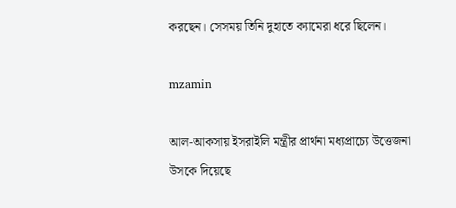করছেন। সেসময় তিনি দুহাতে ক্যামেরা ধরে ছিলেন।

mzamin

আল-আকসায় ইসরাইলি মন্ত্রীর প্রার্থনা মধ্যপ্রাচ্যে উত্তেজনা উসকে দিয়েছে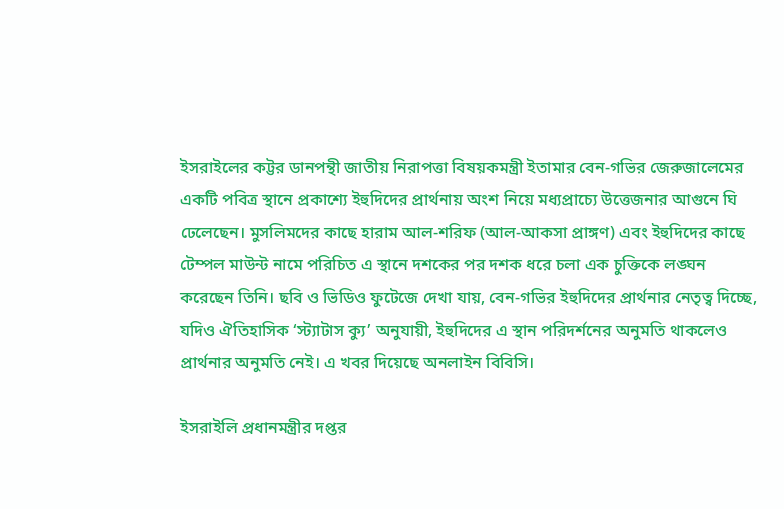ইসরাইলের কট্টর ডানপন্থী জাতীয় নিরাপত্তা বিষয়কমন্ত্রী ইতামার বেন-গভির জেরুজালেমের একটি পবিত্র স্থানে প্রকাশ্যে ইহুদিদের প্রার্থনায় অংশ নিয়ে মধ্যপ্রাচ্যে উত্তেজনার আগুনে ঘি ঢেলেছেন। মুসলিমদের কাছে হারাম আল-শরিফ (আল-আকসা প্রাঙ্গণ) এবং ইহুদিদের কাছে টেম্পল মাউন্ট নামে পরিচিত এ স্থানে দশকের পর দশক ধরে চলা এক চুক্তিকে লঙ্ঘন করেছেন তিনি। ছবি ও ভিডিও ফুটেজে দেখা যায়, বেন-গভির ইহুদিদের প্রার্থনার নেতৃত্ব দিচ্ছে, যদিও ঐতিহাসিক ‘স্ট্যাটাস ক্যু’ অনুযায়ী, ইহুদিদের এ স্থান পরিদর্শনের অনুমতি থাকলেও প্রার্থনার অনুমতি নেই। এ খবর দিয়েছে অনলাইন বিবিসি।

ইসরাইলি প্রধানমন্ত্রীর দপ্তর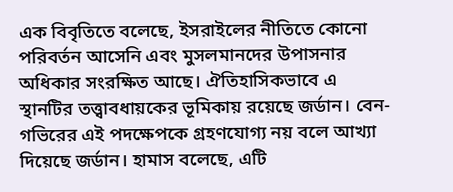এক বিবৃতিতে বলেছে, ইসরাইলের নীতিতে কোনো পরিবর্তন আসেনি এবং মুসলমানদের উপাসনার অধিকার সংরক্ষিত আছে। ঐতিহাসিকভাবে এ স্থানটির তত্ত্বাবধায়কের ভূমিকায় রয়েছে জর্ডান। বেন-গভিরের এই পদক্ষেপকে গ্রহণযোগ্য নয় বলে আখ্যা দিয়েছে জর্ডান। হামাস বলেছে, এটি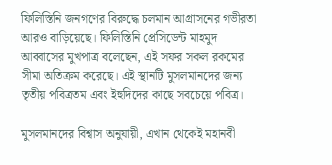ফিলিস্তিনি জনগণের বিরুদ্ধে চলমান আগ্রাসনের গভীরতা আরও বাড়িয়েছে। ফিলিস্তিনি প্রেসিডেন্ট মাহমুদ আব্বাসের মুখপাত্র বলেছেন, এই সফর সকল রকমের সীমা অতিক্রম করেছে। এই স্থানটি মুসলমানদের জন্য তৃতীয় পবিত্রতম এবং ইহুদিদের কাছে সবচেয়ে পবিত্র।

মুসলমানদের বিশ্বাস অনুযায়ী, এখান থেকেই মহানবী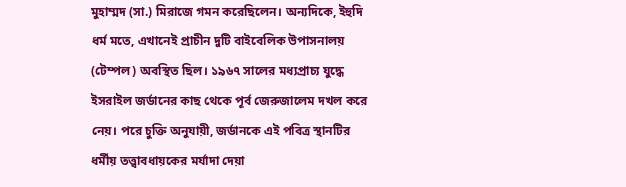মুহাম্মদ (সা.) মিরাজে গমন করেছিলেন। অন্যদিকে, ইহুদি ধর্ম মতে, এখানেই প্রাচীন দুটি বাইবেলিক উপাসনালয় (টেম্পল) অবস্থিত ছিল। ১৯৬৭ সালের মধ্যপ্রাচ্য যুদ্ধে ইসরাইল জর্ডানের কাছ থেকে পূর্ব জেরুজালেম দখল করে নেয়। পরে চুক্তি অনুযায়ী, জর্ডানকে এই পবিত্র স্থানটির ধর্মীয় তত্ত্বাবধায়কের মর্যাদা দেয়া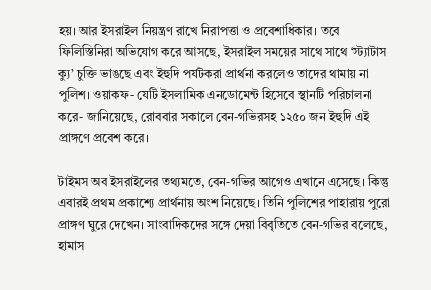হয়। আর ইসরাইল নিয়ন্ত্রণ রাখে নিরাপত্তা ও প্রবেশাধিকার। তবে ফিলিস্তিনিরা অভিযোগ করে আসছে, ইসরাইল সময়ের সাথে সাথে ‘স্ট্যাটাস ক্যু’ চুক্তি ভাঙছে এবং ইহুদি পর্যটকরা প্রার্থনা করলেও তাদের থামায় না পুলিশ। ওয়াকফ- যেটি ইসলামিক এনডোমেন্ট হিসেবে স্থানটি পরিচালনা করে- জানিয়েছে, রোববার সকালে বেন-গভিরসহ ১২৫০ জন ইহুদি এই প্রাঙ্গণে প্রবেশ করে।

টাইমস অব ইসরাইলের তথ্যমতে, বেন-গভির আগেও এখানে এসেছে। কিন্তু এবারই প্রথম প্রকাশ্যে প্রার্থনায় অংশ নিয়েছে। তিনি পুলিশের পাহারায় পুরো প্রাঙ্গণ ঘুরে দেখেন। সাংবাদিকদের সঙ্গে দেয়া বিবৃতিতে বেন-গভির বলেছে, হামাস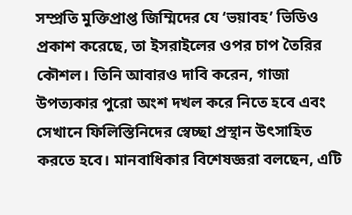সম্প্রতি মুক্তিপ্রাপ্ত জিম্মিদের যে ‘ভয়াবহ’ ভিডিও প্রকাশ করেছে, তা ইসরাইলের ওপর চাপ তৈরির কৌশল। তিনি আবারও দাবি করেন, গাজা উপত্যকার পুরো অংশ দখল করে নিতে হবে এবং সেখানে ফিলিস্তিনিদের স্বেচ্ছা প্রস্থান উৎসাহিত করতে হবে। মানবাধিকার বিশেষজ্ঞরা বলছেন, এটি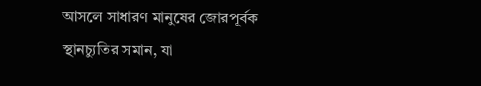আসলে সাধারণ মানুষের জোরপূর্বক স্থানচ্যুতির সমান, যা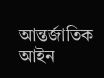আন্তর্জাতিক আইন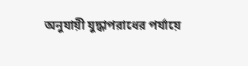অনুযায়ী যুদ্ধাপরাধের পর্যায়ে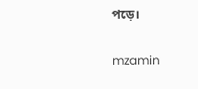পড়ে।

mzamin